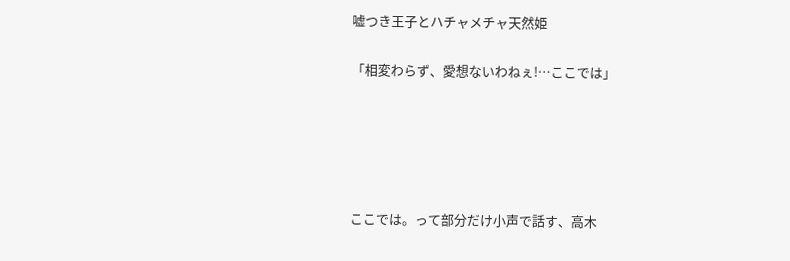嘘つき王子とハチャメチャ天然姫

「相変わらず、愛想ないわねぇ!…ここでは」





ここでは。って部分だけ小声で話す、高木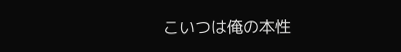こいつは俺の本性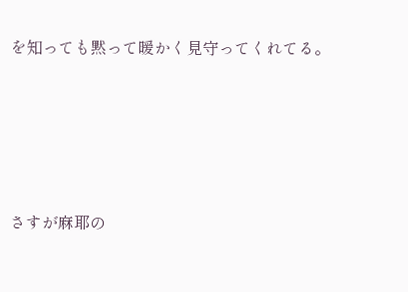を知っても黙って暖かく見守ってくれてる。





さすが麻耶の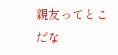親友ってとこだな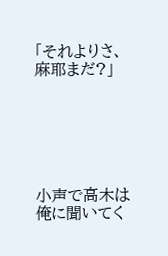「それよりさ、麻耶まだ?」






小声で高木は俺に聞いてく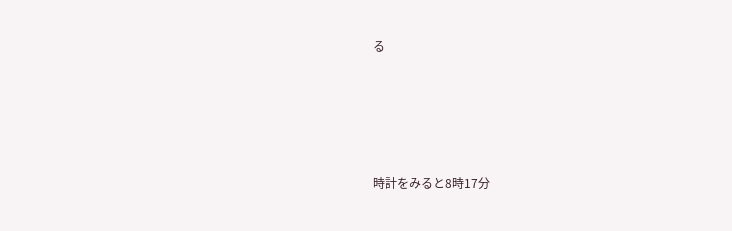る






時計をみると8時17分